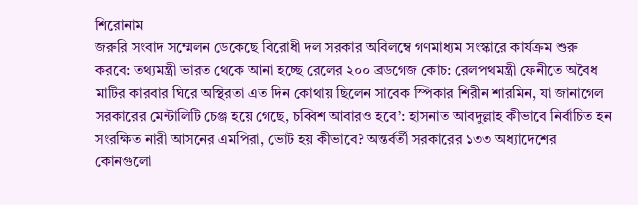শিরোনাম
জরুরি সংবাদ সম্মেলন ডেকেছে বিরোধী দল সরকার অবিলম্বে গণমাধ্যম সংস্কারে কার্যক্রম শুরু করবে: তথ্যমন্ত্রী ভারত থেকে আনা হচ্ছে রেলের ২০০ ব্রডগেজ কোচ: রেলপথমন্ত্রী ফেনীতে অবৈধ মাটির কারবার ঘিরে অস্থিরতা এত দিন কোথায় ছিলেন সাবেক স্পিকার শিরীন শারমিন, যা জানাগেল সরকারের মেন্টালিটি চেঞ্জ হয়ে গেছে, চব্বিশ আবারও হবে’: হাসনাত আবদুল্লাহ কীভাবে নির্বাচিত হন সংরক্ষিত নারী আসনের এমপিরা, ভোট হয় কীভাবে? অন্তর্বর্তী সরকারের ১৩৩ অধ্যাদেশের কোনগুলো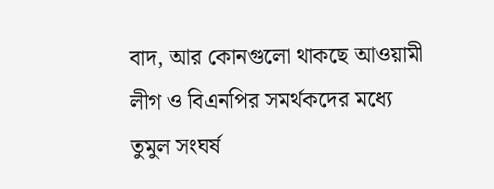বাদ, আর কোনগুলো থাকছে আওয়ামী লীগ ও বিএনপির সমর্থকদের মধ্যে তুমুল সংঘর্ষ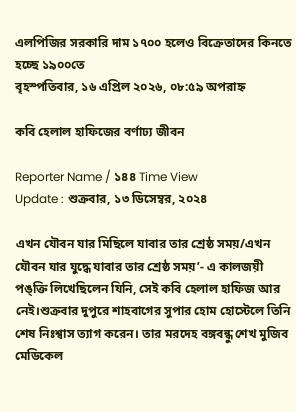এলপিজির সরকারি দাম ১৭০০ হলেও বিক্রেতাদের কিনতে হচ্ছে ১৯০০তে
বৃহস্পতিবার, ১৬ এপ্রিল ২০২৬, ০৮:৫৯ অপরাহ্ন

কবি হেলাল হাফিজের বর্ণাঢ্য জীবন

Reporter Name / ১৪৪ Time View
Update : শুক্রবার, ১৩ ডিসেম্বর, ২০২৪

এখন যৌবন যার মিছিলে যাবার তার শ্রেষ্ঠ সময়/এখন যৌবন যার যুদ্ধে যাবার তার শ্রেষ্ঠ সময়’- এ কালজয়ী পঙ্‌ক্তি লিখেছিলেন যিনি, সেই কবি হেলাল হাফিজ আর নেই।শুক্রবার দুপুরে শাহবাগের সুপার হোম হোস্টেলে তিনি শেষ নিঃশ্বাস ত্যাগ করেন। তার মরদেহ বঙ্গবন্ধু শেখ মুজিব মেডিকেল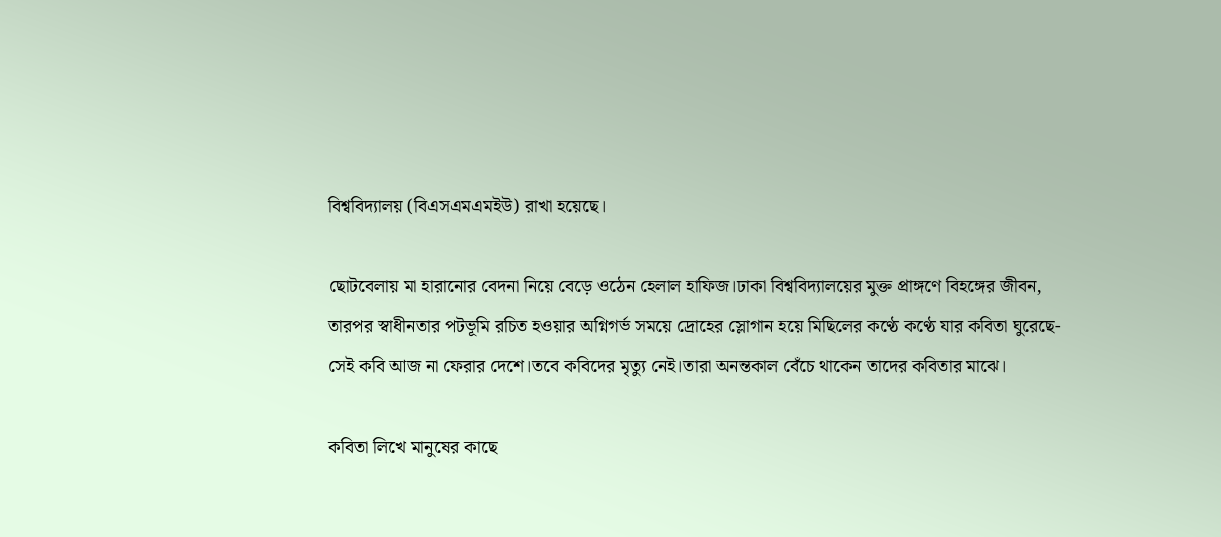বিশ্ববিদ্যালয় (বিএসএমএমইউ) রাখা হয়েছে।

ছোটবেলায় মা হারানোর বেদনা নিয়ে বেড়ে ওঠেন হেলাল হাফিজ।ঢাকা বিশ্ববিদ্যালয়ের মুক্ত প্রাঙ্গণে বিহঙ্গের জীবন, তারপর স্বাধীনতার পটভূমি রচিত হওয়ার অগ্নিগর্ভ সময়ে দ্রোহের স্লোগান হয়ে মিছিলের কণ্ঠে কণ্ঠে যার কবিতা ঘুরেছে- সেই কবি আজ না ফেরার দেশে।তবে কবিদের মৃত্যু নেই।তারা অনন্তকাল বেঁচে থাকেন তাদের কবিতার মাঝে।

কবিতা লিখে মানুষের কাছে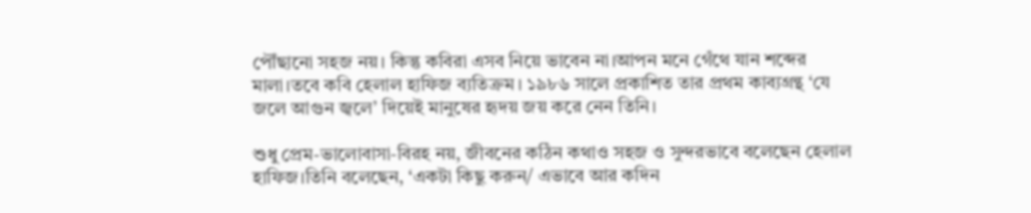পৌঁছানো সহজ নয়। কিন্তু কবিরা এসব নিয়ে ভাবেন না।আপন মনে গেঁথে যান শব্দের মালা।তবে কবি হেলাল হাফিজ ব্যতিক্রম। ১৯৮৬ সালে প্রকাশিত তার প্রথম কাব্যগ্রন্থ ‘যে জলে আগুন জ্বলে’ দিয়েই মানুষের হৃদয় জয় করে নেন তিনি।

শুধু প্রেম-ভালোবাসা-বিরহ নয়, জীবনের কঠিন কথাও সহজ ও সুন্দরভাবে বলেছেন হেলাল হাফিজ।তিনি বলেছেন, ‘একটা কিছু করুন/ এভাবে আর কদিন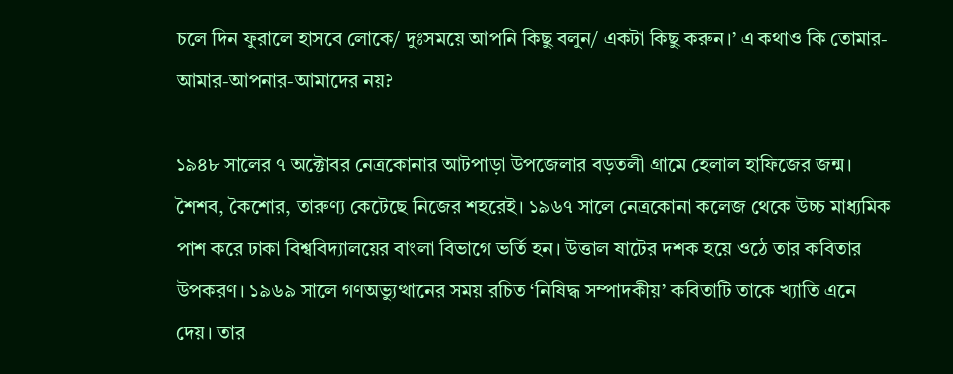চলে দিন ফুরালে হাসবে লোকে/ দুঃসময়ে আপনি কিছু বলুন/ একটা কিছু করুন।’ এ কথাও কি তোমার-আমার-আপনার-আমাদের নয়?

১৯৪৮ সালের ৭ অক্টোবর নেত্রকোনার আটপাড়া উপজেলার বড়তলী গ্রামে হেলাল হাফিজের জন্ম। শৈশব, কৈশোর, তারুণ্য কেটেছে নিজের শহরেই। ১৯৬৭ সালে নেত্রকোনা কলেজ থেকে উচ্চ মাধ্যমিক পাশ করে ঢাকা বিশ্ববিদ্যালয়ের বাংলা বিভাগে ভর্তি হন। উত্তাল ষাটের দশক হয়ে ওঠে তার কবিতার উপকরণ। ১৯৬৯ সালে গণঅভ্যুত্থানের সময় রচিত ‘নিষিদ্ধ সম্পাদকীয়’ কবিতাটি তাকে খ্যাতি এনে দেয়। তার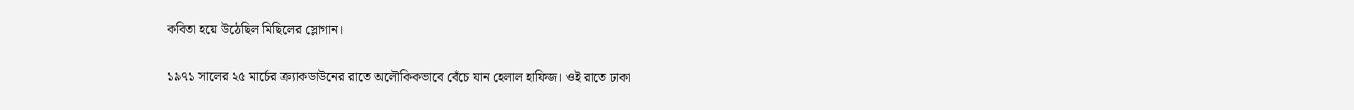কবিতা হয়ে উঠেছিল মিছিলের স্লোগান।

১৯৭১ সালের ২৫ মার্চের ক্র্যাকডাউনের রাতে অলৌকিকভাবে বেঁচে যান হেলাল হাফিজ। ওই রাতে ঢাকা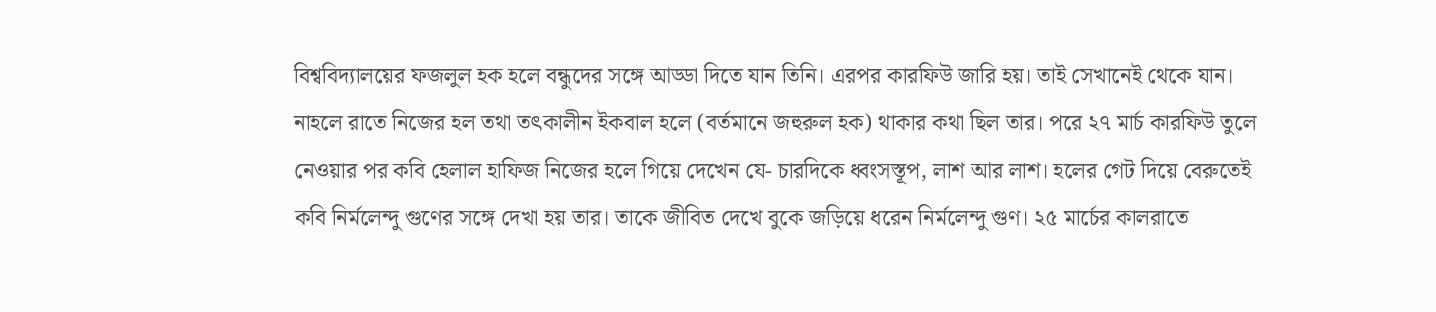বিশ্ববিদ্যালয়ের ফজলুল হক হলে বন্ধুদের সঙ্গে আড্ডা দিতে যান তিনি। এরপর কারফিউ জারি হয়। তাই সেখানেই থেকে যান। নাহলে রাতে নিজের হল তথা তৎকালীন ইকবাল হলে (বর্তমানে জহুরুল হক) থাকার কথা ছিল তার। পরে ২৭ মার্চ কারফিউ তুলে নেওয়ার পর কবি হেলাল হাফিজ নিজের হলে গিয়ে দেখেন যে- চারদিকে ধ্বংসস্তূপ, লাশ আর লাশ। হলের গেট দিয়ে বেরুতেই কবি নির্মলেন্দু গুণের সঙ্গে দেখা হয় তার। তাকে জীবিত দেখে বুকে জড়িয়ে ধরেন নির্মলেন্দু গুণ। ২৫ মার্চের কালরাতে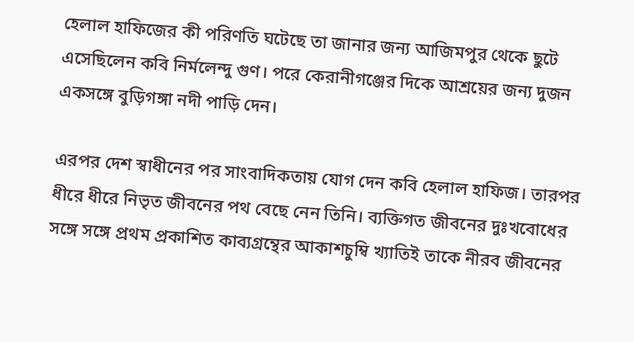হেলাল হাফিজের কী পরিণতি ঘটেছে তা জানার জন্য আজিমপুর থেকে ছুটে এসেছিলেন কবি নির্মলেন্দু গুণ। পরে কেরানীগঞ্জের দিকে আশ্রয়ের জন্য দুজন একসঙ্গে বুড়িগঙ্গা নদী পাড়ি দেন।

এরপর দেশ স্বাধীনের পর সাংবাদিকতায় যোগ দেন কবি হেলাল হাফিজ। তারপর ধীরে ধীরে নিভৃত জীবনের পথ বেছে নেন তিনি। ব্যক্তিগত জীবনের দুঃখবোধের সঙ্গে সঙ্গে প্রথম প্রকাশিত কাব্যগ্রন্থের আকাশচুম্বি খ্যাতিই তাকে নীরব জীবনের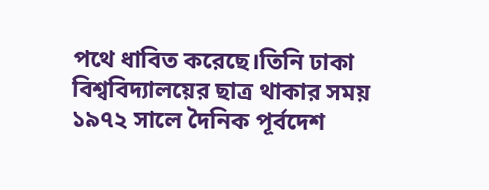পথে ধাবিত করেছে।তিনি ঢাকা বিশ্ববিদ্যালয়ের ছাত্র থাকার সময় ১৯৭২ সালে দৈনিক পূর্বদেশ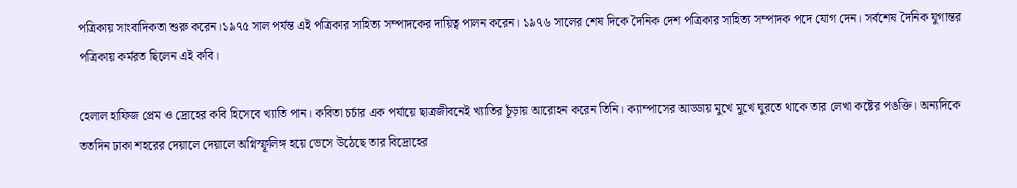পত্রিকায় সাংবাদিকতা শুরু করেন।১৯৭৫ সাল পর্যন্ত এই পত্রিকার সাহিত্য সম্পাদকের দায়িত্ব পালন করেন। ১৯৭৬ সালের শেষ দিকে দৈনিক দেশ পত্রিকার সাহিত্য সম্পাদক পদে যোগ দেন। সর্বশেষ দৈনিক যুগান্তর পত্রিকায় কর্মরত ছিলেন এই কবি।

হেলাল হাফিজ প্রেম ও দ্রোহের কবি হিসেবে খ্যাতি পান। কবিতা চর্চার এক পর্যায়ে ছাত্রজীবনেই খ্যাতির চূঁড়ায় আরোহন করেন তিনি। ক্যাম্পাসের আড্ডায় মুখে মুখে ঘুরতে থাকে তার লেখা কষ্টের পঙক্তি। অন্যদিকে ততদিন ঢাকা শহরের দেয়ালে দেয়ালে অগ্নিস্ফূলিঙ্গ হয়ে ভেসে উঠেছে তার বিদ্রোহের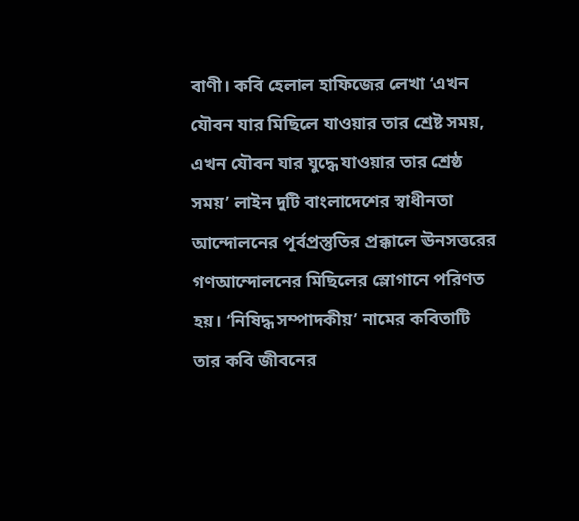বাণী। কবি হেলাল হাফিজের লেখা ‘এখন যৌবন যার মিছিলে যাওয়ার তার শ্রেষ্ট সময়, এখন যৌবন যার যুদ্ধে যাওয়ার তার শ্রেষ্ঠ সময়’ লাইন দুটি বাংলাদেশের স্বাধীনতা আন্দোলনের পূর্বপ্রস্তুতির প্রক্কালে ঊনসত্তরের গণআন্দোলনের মিছিলের স্লোগানে পরিণত হয়। ‘নিষিদ্ধ সম্পাদকীয়’ নামের কবিতাটি তার কবি জীবনের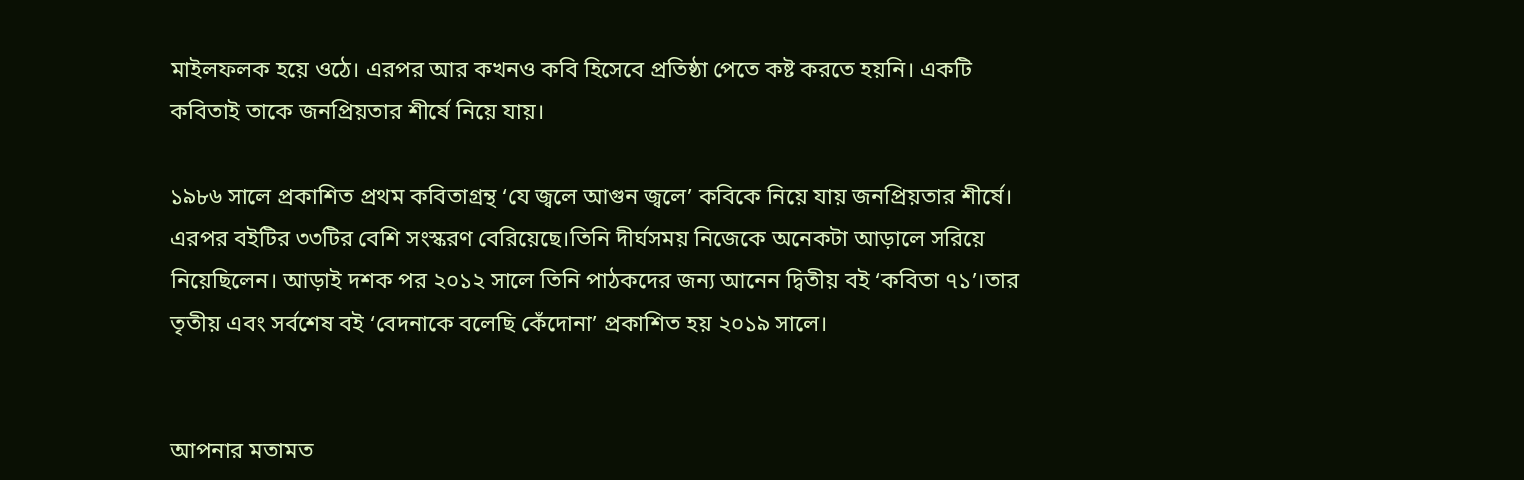মাইলফলক হয়ে ওঠে। এরপর আর কখনও কবি হিসেবে প্রতিষ্ঠা পেতে কষ্ট করতে হয়নি। একটি কবিতাই তাকে জনপ্রিয়তার শীর্ষে নিয়ে যায়।

১৯৮৬ সালে প্রকাশিত প্রথম কবিতাগ্রন্থ ‘যে জ্বলে আগুন জ্বলে’ কবিকে নিয়ে যায় জনপ্রিয়তার শীর্ষে। এরপর বইটির ৩৩টির বেশি সংস্করণ বেরিয়েছে।তিনি দীর্ঘসময় নিজেকে অনেকটা আড়ালে সরিয়ে নিয়েছিলেন। আড়াই দশক পর ২০১২ সালে তিনি পাঠকদের জন্য আনেন দ্বিতীয় বই ‘কবিতা ৭১’।তার তৃতীয় এবং সর্বশেষ বই ‘বেদনাকে বলেছি কেঁদোনা’ প্রকাশিত হয় ২০১৯ সালে।


আপনার মতামত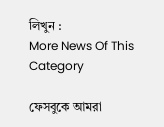লিখুন :
More News Of This Category

ফেসবুকে আমরা